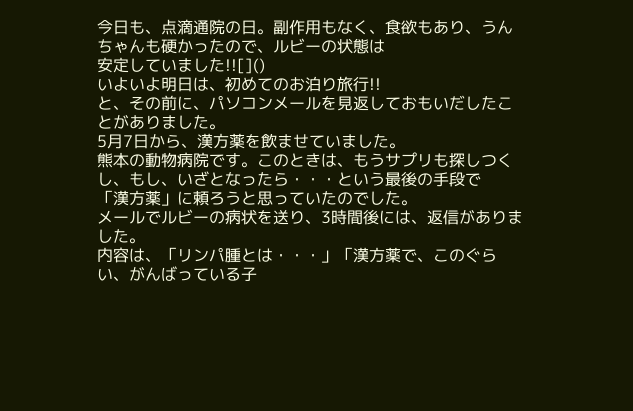今日も、点滴通院の日。副作用もなく、食欲もあり、うんちゃんも硬かったので、ルビーの状態は
安定していました!![]()
いよいよ明日は、初めてのお泊り旅行!!
と、その前に、パソコンメールを見返しておもいだしたことがありました。
5月7日から、漢方薬を飲ませていました。
熊本の動物病院です。このときは、もうサプリも探しつくし、もし、いざとなったら・・・という最後の手段で
「漢方薬」に頼ろうと思っていたのでした。
メールでルビーの病状を送り、3時間後には、返信がありました。
内容は、「リンパ腫とは・・・」「漢方薬で、このぐらい、がんばっている子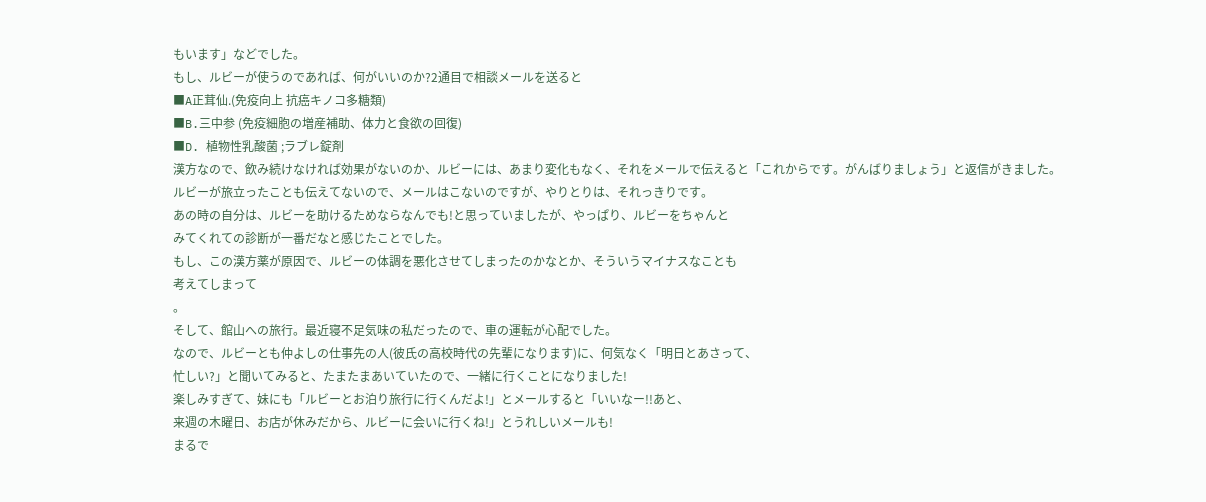もいます」などでした。
もし、ルビーが使うのであれば、何がいいのか?2通目で相談メールを送ると
■A正茸仙.(免疫向上 抗癌キノコ多糖類)
■B.三中参 (免疫細胞の増産補助、体力と食欲の回復)
■D. 植物性乳酸菌 ;ラブレ錠剤
漢方なので、飲み続けなければ効果がないのか、ルビーには、あまり変化もなく、それをメールで伝えると「これからです。がんばりましょう」と返信がきました。
ルビーが旅立ったことも伝えてないので、メールはこないのですが、やりとりは、それっきりです。
あの時の自分は、ルビーを助けるためならなんでも!と思っていましたが、やっぱり、ルビーをちゃんと
みてくれての診断が一番だなと感じたことでした。
もし、この漢方薬が原因で、ルビーの体調を悪化させてしまったのかなとか、そういうマイナスなことも
考えてしまって
。
そして、館山への旅行。最近寝不足気味の私だったので、車の運転が心配でした。
なので、ルビーとも仲よしの仕事先の人(彼氏の高校時代の先輩になります)に、何気なく「明日とあさって、
忙しい?」と聞いてみると、たまたまあいていたので、一緒に行くことになりました!
楽しみすぎて、妹にも「ルビーとお泊り旅行に行くんだよ!」とメールすると「いいなー!!あと、
来週の木曜日、お店が休みだから、ルビーに会いに行くね!」とうれしいメールも!
まるで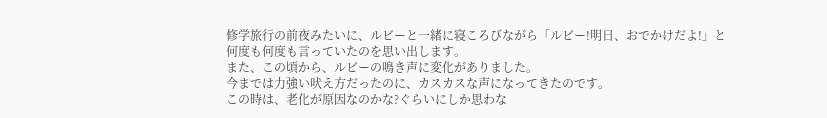修学旅行の前夜みたいに、ルビーと一緒に寝ころびながら「ルビー!明日、おでかけだよ!」と
何度も何度も言っていたのを思い出します。
また、この頃から、ルビーの鳴き声に変化がありました。
今までは力強い吠え方だったのに、カスカスな声になってきたのです。
この時は、老化が原因なのかな?ぐらいにしか思わな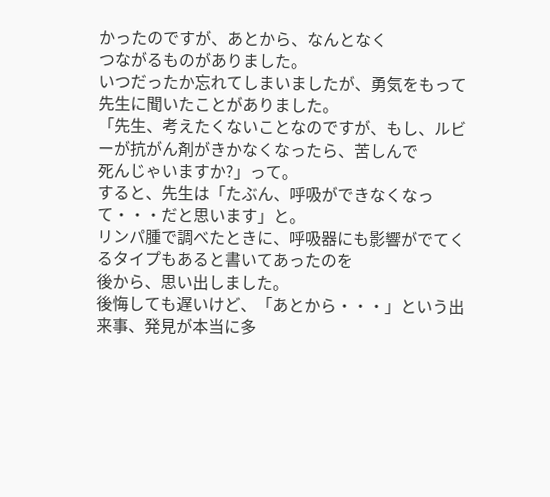かったのですが、あとから、なんとなく
つながるものがありました。
いつだったか忘れてしまいましたが、勇気をもって先生に聞いたことがありました。
「先生、考えたくないことなのですが、もし、ルビーが抗がん剤がきかなくなったら、苦しんで
死んじゃいますか?」って。
すると、先生は「たぶん、呼吸ができなくなって・・・だと思います」と。
リンパ腫で調べたときに、呼吸器にも影響がでてくるタイプもあると書いてあったのを
後から、思い出しました。
後悔しても遅いけど、「あとから・・・」という出来事、発見が本当に多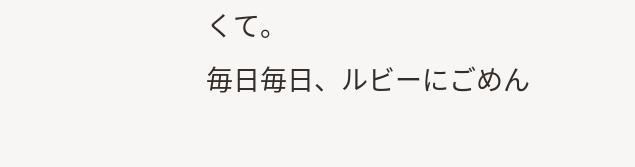くて。
毎日毎日、ルビーにごめん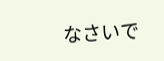なさいで